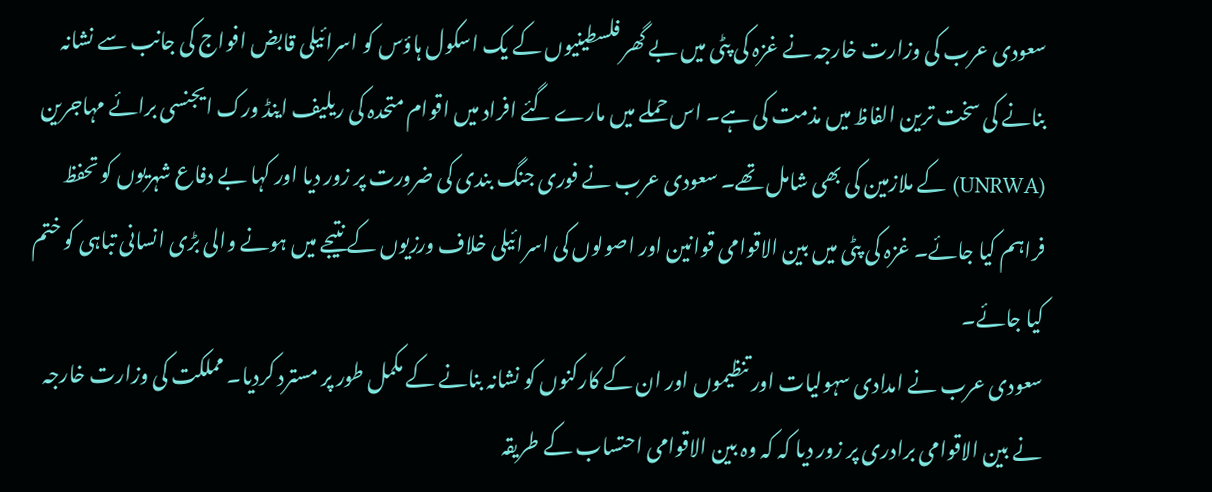سعودی عرب کی وزارت خارجہ نے غزہ کی پٹی میں بے گھر فلسطینیوں کے یک اسکول ہاؤس کو اسرائیلی قابض افواج کی جانب سے نشانہ بنانے کی سخت ترین الفاظ میں مذمت کی ہے۔ اس حملے میں مارے گئے افراد میں اقوام متحدہ کی ریلیف اینڈ ورک ایجنسی برائے مہاجرین (UNRWA) کے ملازمین کی بھی شامل تھے۔ سعودی عرب نے فوری جنگ بندی کی ضرورت پر زور دیا اور کہا بے دفاع شہریوں کو تحفظ فراہم کیا جائے۔ غزہ کی پٹی میں بین الاقوامی قوانین اور اصولوں کی اسرائیلی خلاف ورزیوں کے نتیجے میں ہونے والی بڑی انسانی تباہی کو ختم کیا جائے۔
سعودی عرب نے امدادی سہولیات اور تنظیموں اور ان کے کارکنوں کو نشانہ بنانے کے مکمل طور پر مسترد کردیا۔ مملکت کی وزارت خارجہ نے بین الاقوامی برادری پر زور دیا کہ کہ وہ بین الاقوامی احتساب کے طریقہ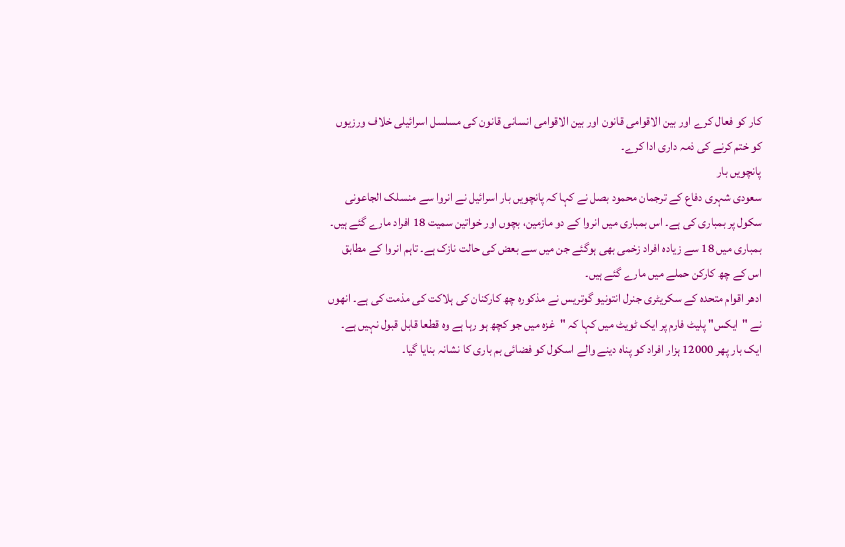کار کو فعال کرے اور بین الاقوامی قانون اور بین الاقوامی انسانی قانون کی مسلسل اسرائیلی خلاف ورزیوں کو ختم کرنے کی ذمہ داری ادا کرے۔
پانچویں بار
سعودی شہری دفاع کے ترجمان محمود بصل نے کہا کہ پانچویں بار اسرائیل نے انروا سے منسلک الجاعونی سکول پر بمباری کی ہے۔ اس بمباری میں انروا کے دو مازمین، بچوں اور خواتین سمیت 18 افراد مارے گئے ہیں۔ بمباری میں 18 سے زیادہ افراد زخمی بھی ہوگئے جن میں سے بعض کی حالت نازک ہے۔ تاہم انروا کے مطابق اس کے چھ کارکن حملے میں مارے گئے ہیں۔
ادھر اقوام متحدہ کے سکریٹری جنرل انتونیو گوتریس نے مذکورہ چھ کارکنان کی ہلاکت کی مذمت کی ہے۔ انھوں نے "ایکس" پلیٹ فارم پر ایک ٹویٹ میں کہا کہ "غزہ میں جو کچھ ہو رہا ہے وہ قطعا قابل قبول نہیں ہے۔ ایک بار پھر 12000 ہزار افراد کو پناہ دینے والے اسکول کو فضائی بم باری کا نشانہ بنایا گیا۔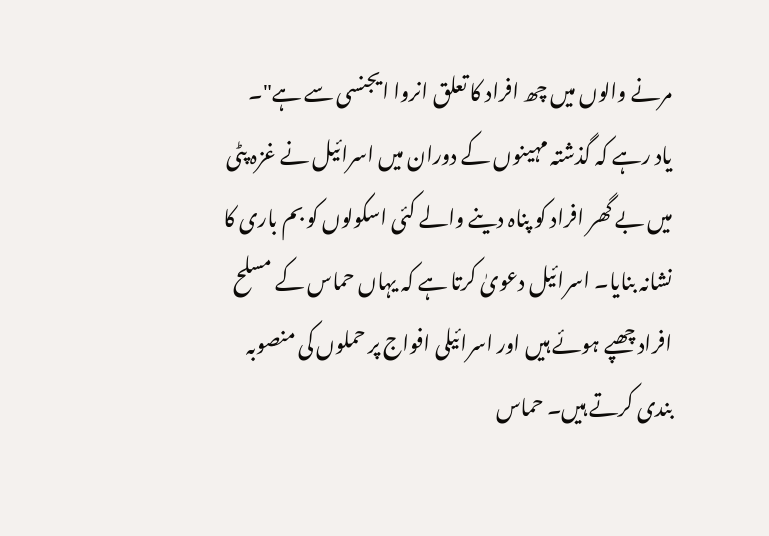مرنے والوں میں چھ افراد کا تعلق انروا ایجنسی سے ہے"۔
یاد رہے کہ گذشتہ مہینوں کے دوران میں اسرائیل نے غزہ پٹی میں بے گھر افراد کو پناہ دینے والے کئی اسکولوں کو بم باری کا نشانہ بنایا۔ اسرائیل دعویٰ کرتا ہے کہ یہاں حماس کے مسلح افراد چھپے ہوئے ہیں اور اسرائیلی افواج پر حملوں کی منصوبہ بندی کرتے ہیں۔ حماس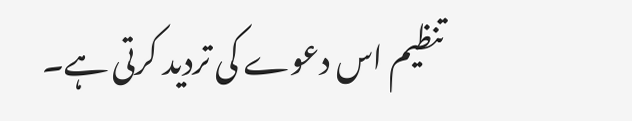تنظیم اس دعوے کی تردید کرتی ہے۔